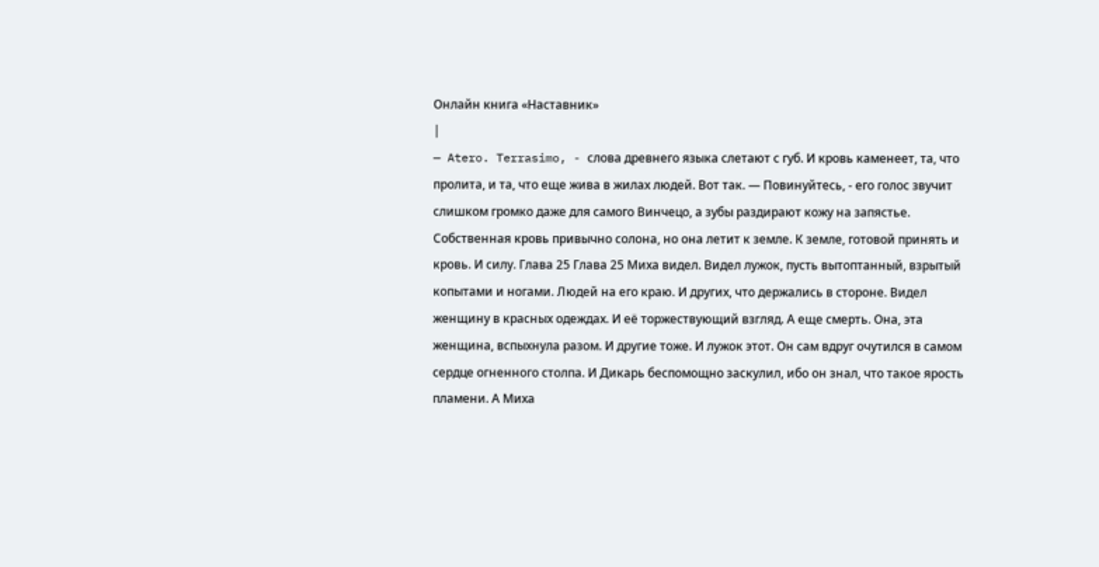Онлайн книга «Наставник»
|
— Atero. Terrasimo, - слова древнего языка слетают с губ. И кровь каменеет, та, что пролита, и та, что еще жива в жилах людей. Вот так. — Повинуйтесь, - его голос звучит слишком громко даже для самого Винчецо, а зубы раздирают кожу на запястье. Собственная кровь привычно солона, но она летит к земле. К земле, готовой принять и кровь. И силу. Глава 25 Глава 25 Миха видел. Видел лужок, пусть вытоптанный, взрытый копытами и ногами. Людей на его краю. И других, что держались в стороне. Видел женщину в красных одеждах. И её торжествующий взгляд. А еще смерть. Она, эта женщина, вспыхнула разом. И другие тоже. И лужок этот. Он сам вдруг очутился в самом сердце огненного столпа. И Дикарь беспомощно заскулил, ибо он знал, что такое ярость пламени. А Миха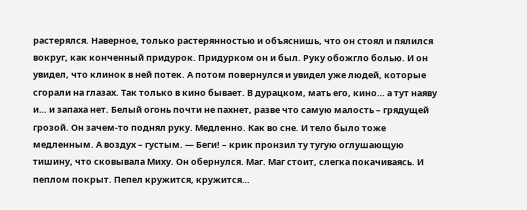растерялся. Наверное, только растерянностью и объяснишь, что он стоял и пялился вокруг, как конченный придурок. Придурком он и был. Руку обожгло болью. И он увидел, что клинок в ней потек. А потом повернулся и увидел уже людей, которые сгорали на глазах. Так только в кино бывает. В дурацком, мать его, кино… а тут наяву и… и запаха нет. Белый огонь почти не пахнет, разве что самую малость – грядущей грозой. Он зачем-то поднял руку. Медленно. Как во сне. И тело было тоже медленным. А воздух – густым. — Беги! – крик пронзил ту тугую оглушающую тишину, что сковывала Миху. Он обернулся. Маг. Маг стоит, слегка покачиваясь. И пеплом покрыт. Пепел кружится, кружится…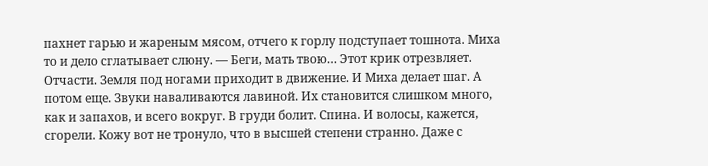пахнет гарью и жареным мясом, отчего к горлу подступает тошнота. Миха то и дело сглатывает слюну. — Беги, мать твою… Этот крик отрезвляет. Отчасти. Земля под ногами приходит в движение. И Миха делает шаг. А потом еще. Звуки наваливаются лавиной. Их становится слишком много, как и запахов, и всего вокруг. В груди болит. Спина. И волосы, кажется, сгорели. Кожу вот не тронуло, что в высшей степени странно. Даже с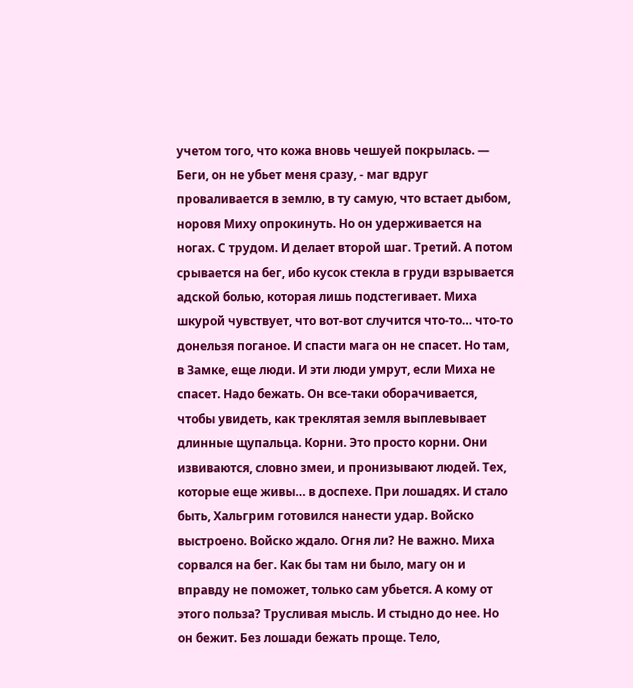учетом того, что кожа вновь чешуей покрылась. — Беги, он не убьет меня сразу, - маг вдруг проваливается в землю, в ту самую, что встает дыбом, норовя Миху опрокинуть. Но он удерживается на ногах. С трудом. И делает второй шаг. Третий. А потом срывается на бег, ибо кусок стекла в груди взрывается адской болью, которая лишь подстегивает. Миха шкурой чувствует, что вот-вот случится что-то… что-то донельзя поганое. И спасти мага он не спасет. Но там, в Замке, еще люди. И эти люди умрут, если Миха не спасет. Надо бежать. Он все-таки оборачивается, чтобы увидеть, как треклятая земля выплевывает длинные щупальца. Корни. Это просто корни. Они извиваются, словно змеи, и пронизывают людей. Тех, которые еще живы… в доспехе. При лошадях. И стало быть, Хальгрим готовился нанести удар. Войско выстроено. Войско ждало. Огня ли? Не важно. Миха сорвался на бег. Как бы там ни было, магу он и вправду не поможет, только сам убьется. А кому от этого польза? Трусливая мысль. И стыдно до нее. Но он бежит. Без лошади бежать проще. Тело,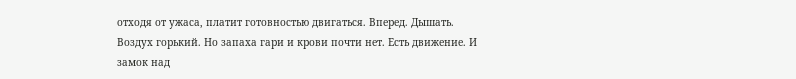отходя от ужаса, платит готовностью двигаться. Вперед. Дышать. Воздух горький. Но запаха гари и крови почти нет. Есть движение. И замок над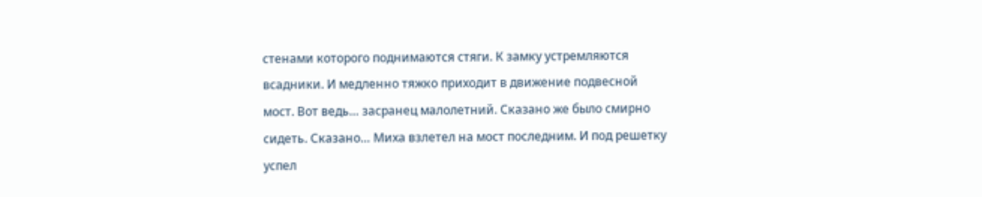стенами которого поднимаются стяги. К замку устремляются всадники. И медленно тяжко приходит в движение подвесной мост. Вот ведь… засранец малолетний. Сказано же было смирно сидеть. Сказано… Миха взлетел на мост последним. И под решетку успел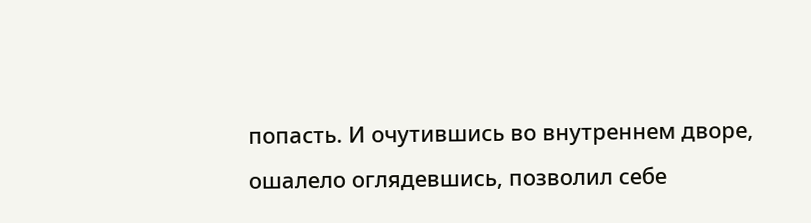попасть. И очутившись во внутреннем дворе, ошалело оглядевшись, позволил себе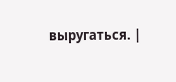выругаться. |